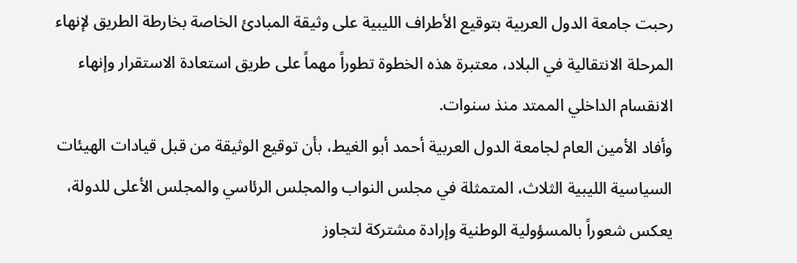رحبت جامعة الدول العربية بتوقيع الأطراف الليبية على وثيقة المبادئ الخاصة بخارطة الطريق لإنهاء المرحلة الانتقالية في البلاد، معتبرة هذه الخطوة تطوراً مهماً على طريق استعادة الاستقرار وإنهاء الانقسام الداخلي الممتد منذ سنوات.
وأفاد الأمين العام لجامعة الدول العربية أحمد أبو الغيط، بأن توقيع الوثيقة من قبل قيادات الهيئات السياسية الليبية الثلاث، المتمثلة في مجلس النواب والمجلس الرئاسي والمجلس الأعلى للدولة، يعكس شعوراً بالمسؤولية الوطنية وإرادة مشتركة لتجاوز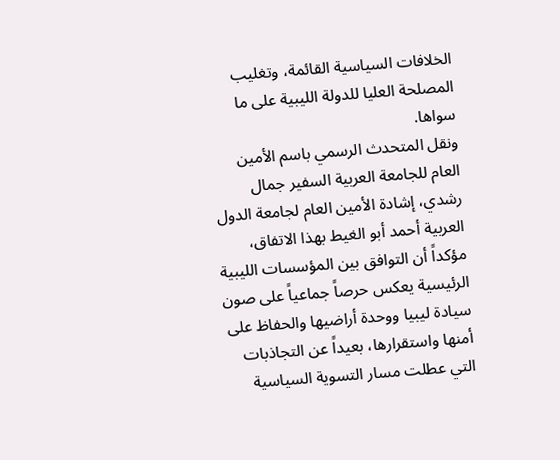الخلافات السياسية القائمة، وتغليب المصلحة العليا للدولة الليبية على ما سواها.
ونقل المتحدث الرسمي باسم الأمين العام للجامعة العربية السفير جمال رشدي، إشادة الأمين العام لجامعة الدول العربية أحمد أبو الغيط بهذا الاتفاق، مؤكداً أن التوافق بين المؤسسات الليبية الرئيسية يعكس حرصاً جماعياً على صون سيادة ليبيا ووحدة أراضيها والحفاظ على أمنها واستقرارها، بعيداً عن التجاذبات التي عطلت مسار التسوية السياسية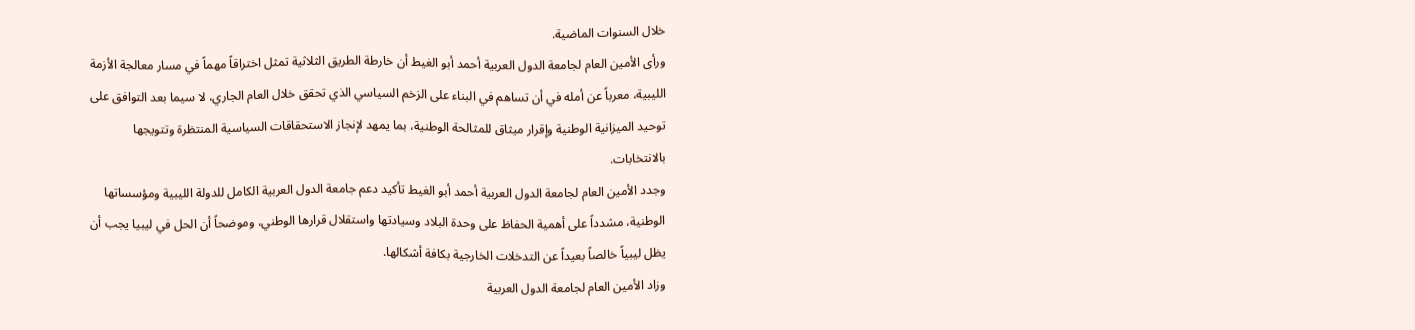خلال السنوات الماضية.
ورأى الأمين العام لجامعة الدول العربية أحمد أبو الغيط أن خارطة الطريق الثلاثية تمثل اختراقاً مهماً في مسار معالجة الأزمة الليبية، معرباً عن أمله في أن تساهم في البناء على الزخم السياسي الذي تحقق خلال العام الجاري، لا سيما بعد التوافق على توحيد الميزانية الوطنية وإقرار ميثاق للمثالحة الوطنية، بما يمهد لإنجاز الاستحقاقات السياسية المنتظرة وتتويجها بالانتخابات.
وجدد الأمين العام لجامعة الدول العربية أحمد أبو الغيط تأكيد دعم جامعة الدول العربية الكامل للدولة الليبية ومؤسساتها الوطنية، مشدداً على أهمية الحفاظ على وحدة البلاد وسيادتها واستقلال قرارها الوطني، وموضحاً أن الحل في ليبيا يجب أن يظل ليبياً خالصاً بعيداً عن التدخلات الخارجية بكافة أشكالها.
وزاد الأمين العام لجامعة الدول العربية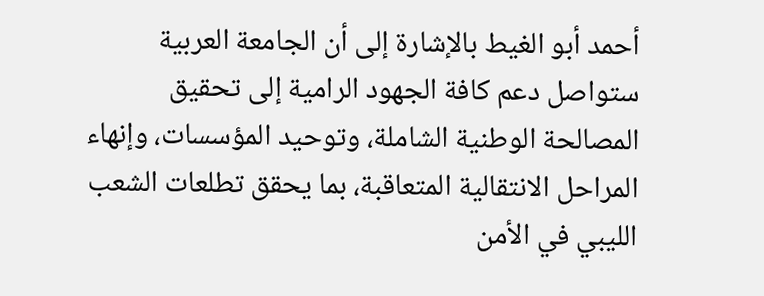أحمد أبو الغيط بالإشارة إلى أن الجامعة العربية ستواصل دعم كافة الجهود الرامية إلى تحقيق المصالحة الوطنية الشاملة، وتوحيد المؤسسات، وإنهاء المراحل الانتقالية المتعاقبة، بما يحقق تطلعات الشعب الليبي في الأمن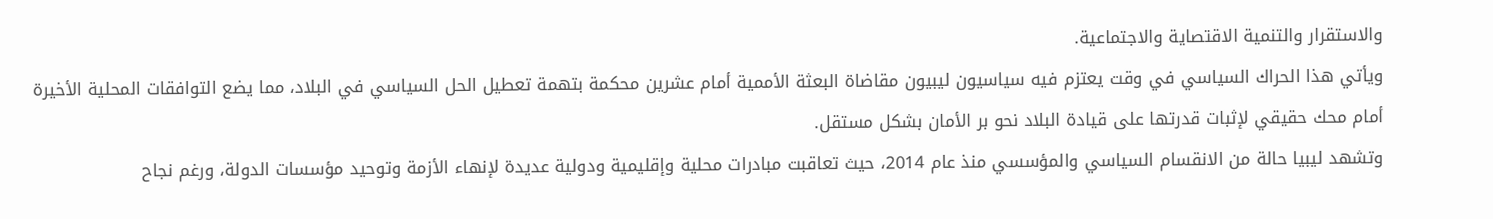والاستقرار والتنمية الاقتصاية والاجتماعية.
ويأتي هذا الحراك السياسي في وقت يعتزم فيه سياسيون ليبيون مقاضاة البعثة الأممية أمام عشرين محكمة بتهمة تعطيل الحل السياسي في البلاد، مما يضع التوافقات المحلية الأخيرة أمام محك حقيقي لإثبات قدرتها على قيادة البلاد نحو بر الأمان بشكل مستقل.
وتشهد ليبيا حالة من الانقسام السياسي والمؤسسي منذ عام 2014، حيث تعاقبت مبادرات محلية وإقليمية ودولية عديدة لإنهاء الأزمة وتوحيد مؤسسات الدولة، ورغم نجاح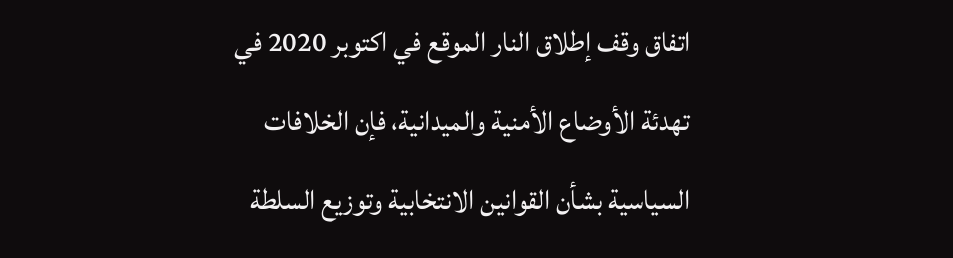اتفاق وقف إطلاق النار الموقع في اكتوبر 2020 في تهدئة الأوضاع الأمنية والميدانية، فإن الخلافات السياسية بشأن القوانين الانتخابية وتوزيع السلطة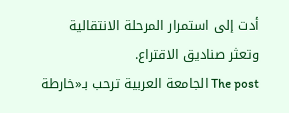أدت إلى استمرار المرحلة الانتقالية وتعثر صناديق الاقتراع.
The post الجامعة العربية ترحب بـ«خارطة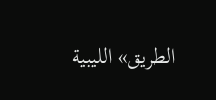الطريق» الليبية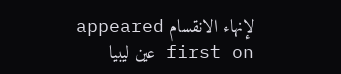لإنهاء الانقسام appeared first on عين ليبيا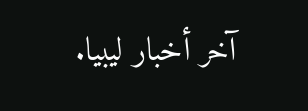آخر أخبار ليبيا.